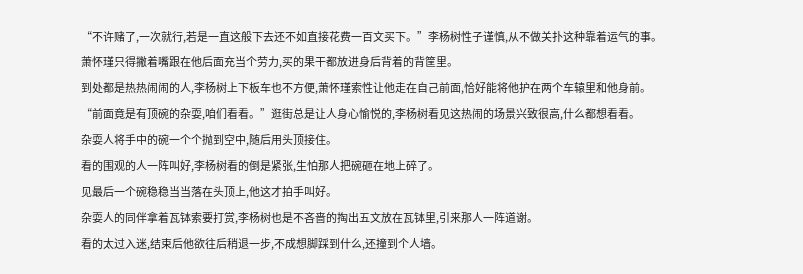“不许赌了,一次就行,若是一直这般下去还不如直接花费一百文买下。”李杨树性子谨慎,从不做关扑这种靠着运气的事。
萧怀瑾只得撇着嘴跟在他后面充当个劳力,买的果干都放进身后背着的背筐里。
到处都是热热闹闹的人,李杨树上下板车也不方便,萧怀瑾索性让他走在自己前面,恰好能将他护在两个车辕里和他身前。
“前面竟是有顶碗的杂耍,咱们看看。”逛街总是让人身心愉悦的,李杨树看见这热闹的场景兴致很高,什么都想看看。
杂耍人将手中的碗一个个抛到空中,随后用头顶接住。
看的围观的人一阵叫好,李杨树看的倒是紧张,生怕那人把碗砸在地上碎了。
见最后一个碗稳稳当当落在头顶上,他这才拍手叫好。
杂耍人的同伴拿着瓦钵索要打赏,李杨树也是不吝啬的掏出五文放在瓦钵里,引来那人一阵道谢。
看的太过入迷,结束后他欲往后稍退一步,不成想脚踩到什么,还撞到个人墙。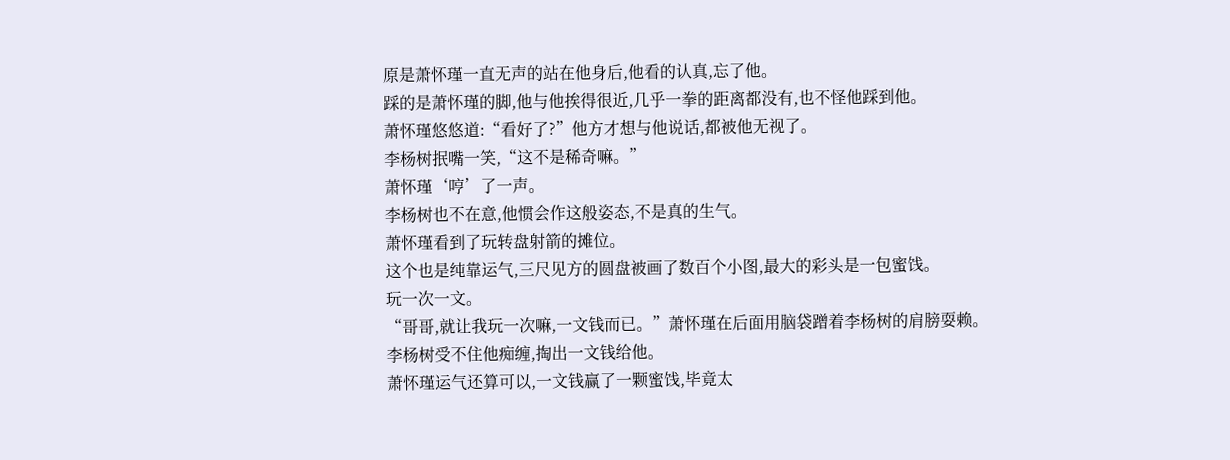原是萧怀瑾一直无声的站在他身后,他看的认真,忘了他。
踩的是萧怀瑾的脚,他与他挨得很近,几乎一拳的距离都没有,也不怪他踩到他。
萧怀瑾悠悠道:“看好了?”他方才想与他说话,都被他无视了。
李杨树抿嘴一笑,“这不是稀奇嘛。”
萧怀瑾‘哼’了一声。
李杨树也不在意,他惯会作这般姿态,不是真的生气。
萧怀瑾看到了玩转盘射箭的摊位。
这个也是纯靠运气,三尺见方的圆盘被画了数百个小图,最大的彩头是一包蜜饯。
玩一次一文。
“哥哥,就让我玩一次嘛,一文钱而已。”萧怀瑾在后面用脑袋蹭着李杨树的肩膀耍赖。
李杨树受不住他痴缠,掏出一文钱给他。
萧怀瑾运气还算可以,一文钱赢了一颗蜜饯,毕竟太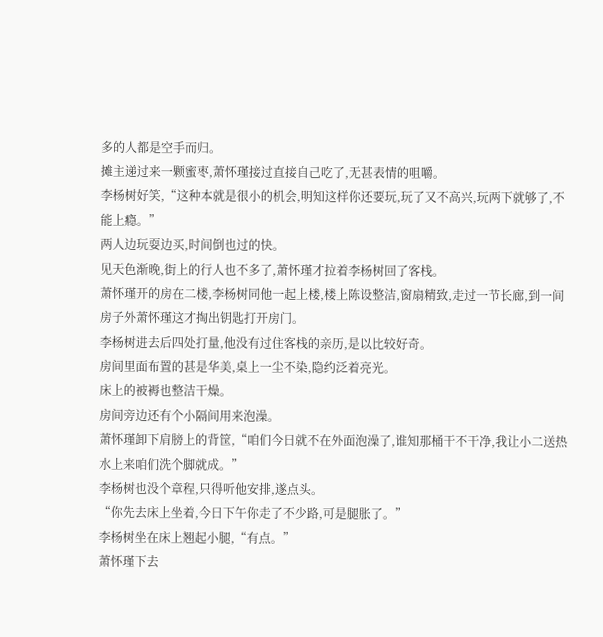多的人都是空手而归。
摊主递过来一颗蜜枣,萧怀瑾接过直接自己吃了,无甚表情的咀嚼。
李杨树好笑,“这种本就是很小的机会,明知这样你还要玩,玩了又不高兴,玩两下就够了,不能上瘾。”
两人边玩耍边买,时间倒也过的快。
见天色渐晚,街上的行人也不多了,萧怀瑾才拉着李杨树回了客栈。
萧怀瑾开的房在二楼,李杨树同他一起上楼,楼上陈设整洁,窗扇精致,走过一节长廊,到一间房子外萧怀瑾这才掏出钥匙打开房门。
李杨树进去后四处打量,他没有过住客栈的亲历,是以比较好奇。
房间里面布置的甚是华美,桌上一尘不染,隐约泛着亮光。
床上的被褥也整洁干燥。
房间旁边还有个小隔间用来泡澡。
萧怀瑾卸下肩膀上的背筐,“咱们今日就不在外面泡澡了,谁知那桶干不干净,我让小二送热水上来咱们洗个脚就成。”
李杨树也没个章程,只得听他安排,遂点头。
“你先去床上坐着,今日下午你走了不少路,可是腿胀了。”
李杨树坐在床上翘起小腿,“有点。”
萧怀瑾下去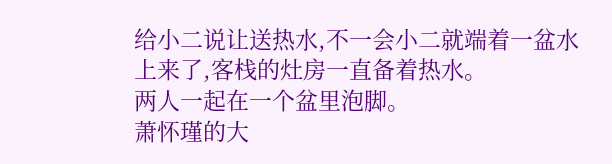给小二说让送热水,不一会小二就端着一盆水上来了,客栈的灶房一直备着热水。
两人一起在一个盆里泡脚。
萧怀瑾的大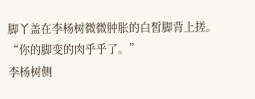脚丫盖在李杨树微微肿胀的白皙脚背上搓。
“你的脚变的肉乎乎了。”
李杨树侧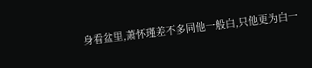身看盆里,萧怀瑾差不多同他一般白,只他更为白一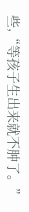些,“等孩子生出来就不肿了。”